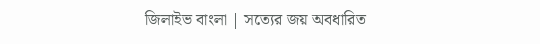জিলাইভ বাংলা | সত্যের জয় অবধারিত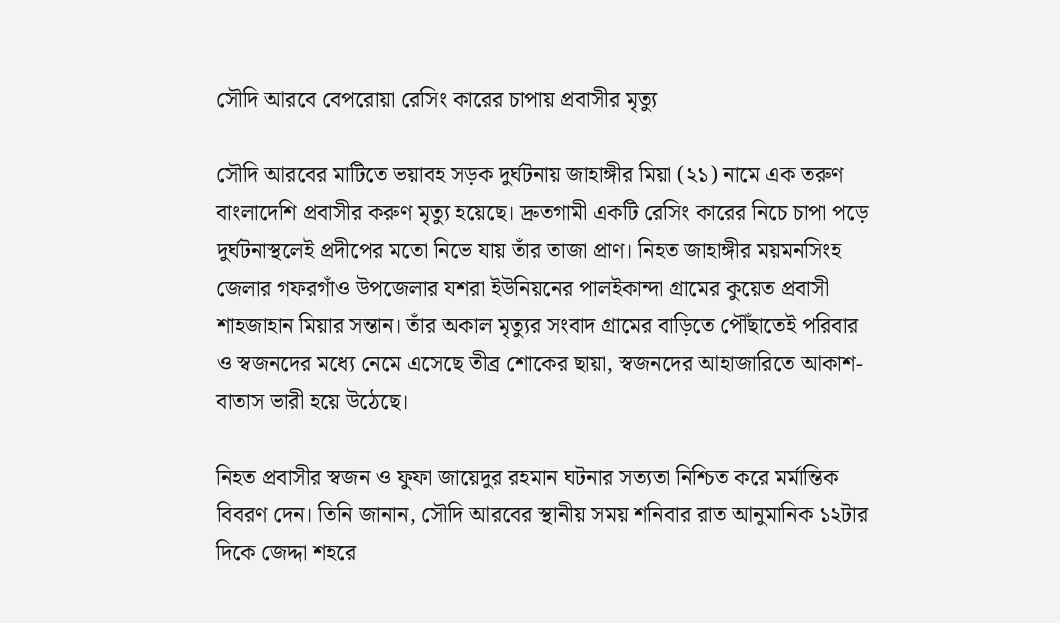সৌদি আরবে বেপরোয়া রেসিং কারের চাপায় প্রবাসীর মৃত্যু

সৌদি আরবের মাটিতে ভয়াবহ সড়ক দুর্ঘটনায় জাহাঙ্গীর মিয়া (২১) নামে এক তরুণ বাংলাদেশি প্রবাসীর করুণ মৃত্যু হয়েছে। দ্রুতগামী একটি রেসিং কারের নিচে চাপা পড়ে দুর্ঘটনাস্থলেই প্রদীপের মতো নিভে যায় তাঁর তাজা প্রাণ। নিহত জাহাঙ্গীর ময়মনসিংহ জেলার গফরগাঁও উপজেলার যশরা ইউনিয়নের পালইকান্দা গ্রামের কুয়েত প্রবাসী শাহজাহান মিয়ার সন্তান। তাঁর অকাল মৃত্যুর সংবাদ গ্রামের বাড়িতে পৌঁছাতেই পরিবার ও স্বজনদের মধ্যে নেমে এসেছে তীব্র শোকের ছায়া, স্বজনদের আহাজারিতে আকাশ-বাতাস ভারী হয়ে উঠেছে।

নিহত প্রবাসীর স্বজন ও ফুফা জায়েদুর রহমান ঘটনার সত্যতা নিশ্চিত করে মর্মান্তিক বিবরণ দেন। তিনি জানান, সৌদি আরবের স্থানীয় সময় শনিবার রাত আনুমানিক ১২টার দিকে জেদ্দা শহরে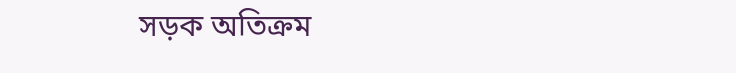সড়ক অতিক্রম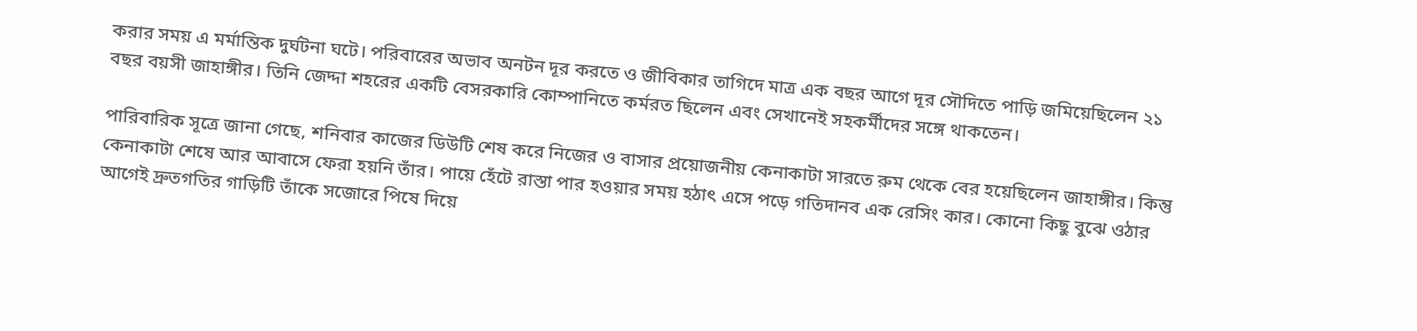করার সময় এ মর্মান্তিক দুর্ঘটনা ঘটে। পরিবারের অভাব অনটন দূর করতে ও জীবিকার তাগিদে মাত্র এক বছর আগে দূর সৌদিতে পাড়ি জমিয়েছিলেন ২১ বছর বয়সী জাহাঙ্গীর। তিনি জেদ্দা শহরের একটি বেসরকারি কোম্পানিতে কর্মরত ছিলেন এবং সেখানেই সহকর্মীদের সঙ্গে থাকতেন।

পারিবারিক সূত্রে জানা গেছে, শনিবার কাজের ডিউটি শেষ করে নিজের ও বাসার প্রয়োজনীয় কেনাকাটা সারতে রুম থেকে বের হয়েছিলেন জাহাঙ্গীর। কিন্তু কেনাকাটা শেষে আর আবাসে ফেরা হয়নি তাঁর। পায়ে হেঁটে রাস্তা পার হওয়ার সময় হঠাৎ এসে পড়ে গতিদানব এক রেসিং কার। কোনো কিছু বুঝে ওঠার আগেই দ্রুতগতির গাড়িটি তাঁকে সজোরে পিষে দিয়ে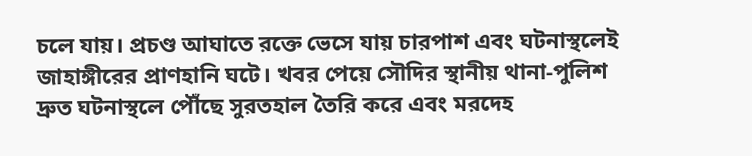চলে যায়। প্রচণ্ড আঘাতে রক্তে ভেসে যায় চারপাশ এবং ঘটনাস্থলেই জাহাঙ্গীরের প্রাণহানি ঘটে। খবর পেয়ে সৌদির স্থানীয় থানা-পুলিশ দ্রুত ঘটনাস্থলে পৌঁছে সুরতহাল তৈরি করে এবং মরদেহ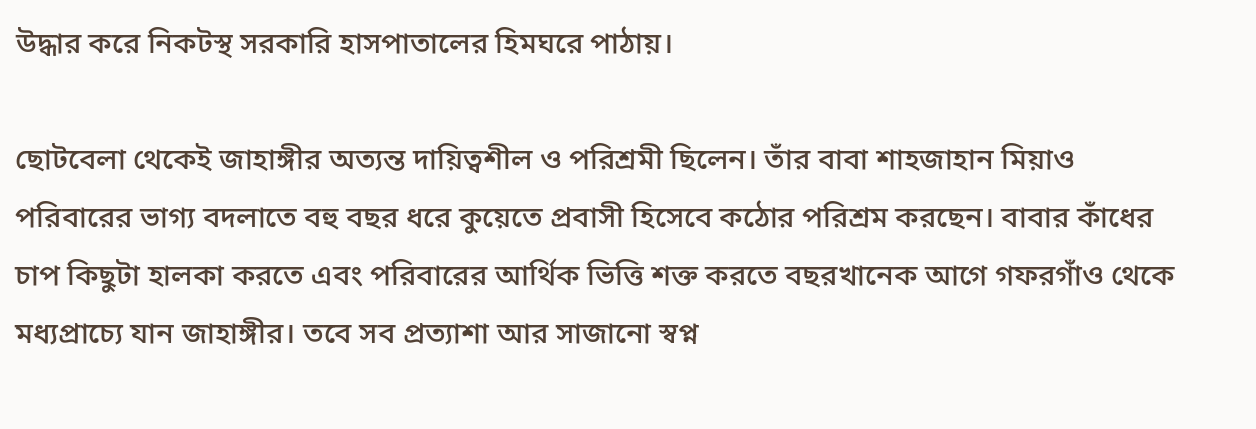উদ্ধার করে নিকটস্থ সরকারি হাসপাতালের হিমঘরে পাঠায়।

ছোটবেলা থেকেই জাহাঙ্গীর অত্যন্ত দায়িত্বশীল ও পরিশ্রমী ছিলেন। তাঁর বাবা শাহজাহান মিয়াও পরিবারের ভাগ্য বদলাতে বহু বছর ধরে কুয়েতে প্রবাসী হিসেবে কঠোর পরিশ্রম করছেন। বাবার কাঁধের চাপ কিছুটা হালকা করতে এবং পরিবারের আর্থিক ভিত্তি শক্ত করতে বছরখানেক আগে গফরগাঁও থেকে মধ্যপ্রাচ্যে যান জাহাঙ্গীর। তবে সব প্রত্যাশা আর সাজানো স্বপ্ন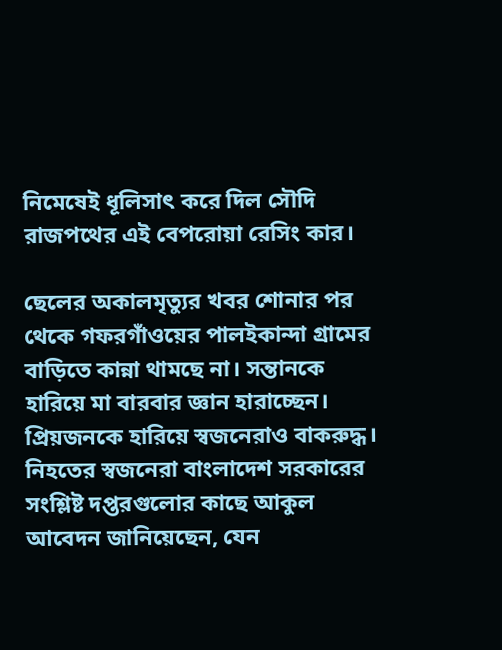নিমেষেই ধূলিসাৎ করে দিল সৌদি রাজপথের এই বেপরোয়া রেসিং কার।

ছেলের অকালমৃত্যুর খবর শোনার পর থেকে গফরগাঁওয়ের পালইকান্দা গ্রামের বাড়িতে কান্না থামছে না। সন্তানকে হারিয়ে মা বারবার জ্ঞান হারাচ্ছেন। প্রিয়জনকে হারিয়ে স্বজনেরাও বাকরুদ্ধ। নিহতের স্বজনেরা বাংলাদেশ সরকারের সংশ্লিষ্ট দপ্তরগুলোর কাছে আকুল আবেদন জানিয়েছেন, যেন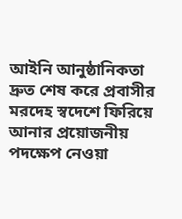আইনি আনুষ্ঠানিকতা দ্রুত শেষ করে প্রবাসীর মরদেহ স্বদেশে ফিরিয়ে আনার প্রয়োজনীয় পদক্ষেপ নেওয়া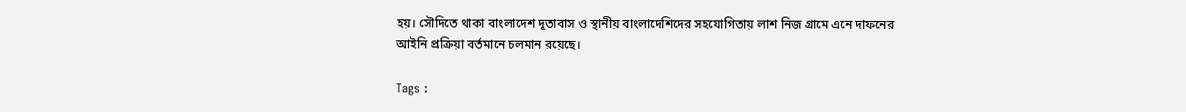হয়। সৌদিতে থাকা বাংলাদেশ দূতাবাস ও স্থানীয় বাংলাদেশিদের সহযোগিতায় লাশ নিজ গ্রামে এনে দাফনের আইনি প্রক্রিয়া বর্তমানে চলমান রয়েছে।

Tags :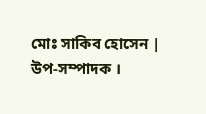মোঃ সাকিব হোসেন | উপ-সম্পাদক ।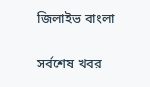জিলাইভ বাংলা

সর্বশেষ খবর